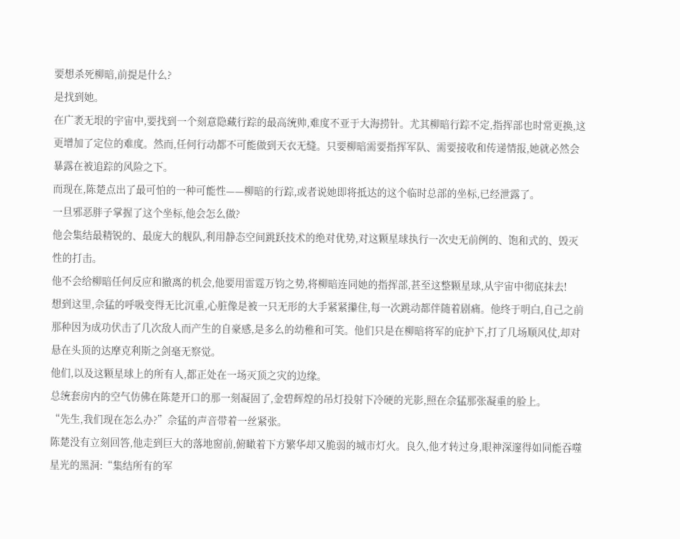要想杀死柳暗,前提是什么?
是找到她。
在广袤无垠的宇宙中,要找到一个刻意隐藏行踪的最高统帅,难度不亚于大海捞针。尤其柳暗行踪不定,指挥部也时常更换,这更增加了定位的难度。然而,任何行动都不可能做到天衣无缝。只要柳暗需要指挥军队、需要接收和传递情报,她就必然会暴露在被追踪的风险之下。
而现在,陈楚点出了最可怕的一种可能性——柳暗的行踪,或者说她即将抵达的这个临时总部的坐标,已经泄露了。
一旦邪恶胖子掌握了这个坐标,他会怎么做?
他会集结最精锐的、最庞大的舰队,利用静态空间跳跃技术的绝对优势,对这颗星球执行一次史无前例的、饱和式的、毁灭性的打击。
他不会给柳暗任何反应和撤离的机会,他要用雷霆万钧之势,将柳暗连同她的指挥部,甚至这整颗星球,从宇宙中彻底抹去!
想到这里,佘猛的呼吸变得无比沉重,心脏像是被一只无形的大手紧紧攥住,每一次跳动都伴随着剧痛。他终于明白,自己之前那种因为成功伏击了几次敌人而产生的自豪感,是多么的幼稚和可笑。他们只是在柳暗将军的庇护下,打了几场顺风仗,却对悬在头顶的达摩克利斯之剑毫无察觉。
他们,以及这颗星球上的所有人,都正处在一场灭顶之灾的边缘。
总统套房内的空气仿佛在陈楚开口的那一刻凝固了,金碧辉煌的吊灯投射下冷硬的光影,照在佘猛那张凝重的脸上。
“先生,我们现在怎么办?”佘猛的声音带着一丝紧张。
陈楚没有立刻回答,他走到巨大的落地窗前,俯瞰着下方繁华却又脆弱的城市灯火。良久,他才转过身,眼神深邃得如同能吞噬星光的黑洞:“集结所有的军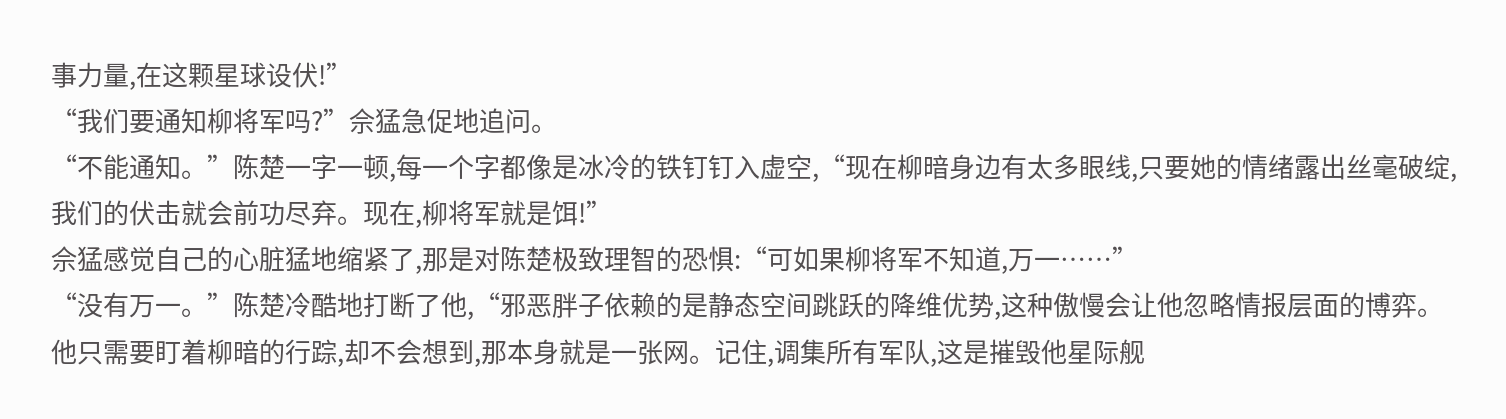事力量,在这颗星球设伏!”
“我们要通知柳将军吗?”佘猛急促地追问。
“不能通知。”陈楚一字一顿,每一个字都像是冰冷的铁钉钉入虚空,“现在柳暗身边有太多眼线,只要她的情绪露出丝毫破绽,我们的伏击就会前功尽弃。现在,柳将军就是饵!”
佘猛感觉自己的心脏猛地缩紧了,那是对陈楚极致理智的恐惧:“可如果柳将军不知道,万一……”
“没有万一。”陈楚冷酷地打断了他,“邪恶胖子依赖的是静态空间跳跃的降维优势,这种傲慢会让他忽略情报层面的博弈。他只需要盯着柳暗的行踪,却不会想到,那本身就是一张网。记住,调集所有军队,这是摧毁他星际舰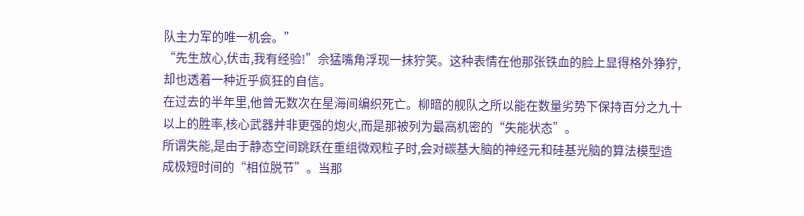队主力军的唯一机会。”
“先生放心,伏击,我有经验!”佘猛嘴角浮现一抹狞笑。这种表情在他那张铁血的脸上显得格外狰狞,却也透着一种近乎疯狂的自信。
在过去的半年里,他曾无数次在星海间编织死亡。柳暗的舰队之所以能在数量劣势下保持百分之九十以上的胜率,核心武器并非更强的炮火,而是那被列为最高机密的“失能状态”。
所谓失能,是由于静态空间跳跃在重组微观粒子时,会对碳基大脑的神经元和硅基光脑的算法模型造成极短时间的“相位脱节”。当那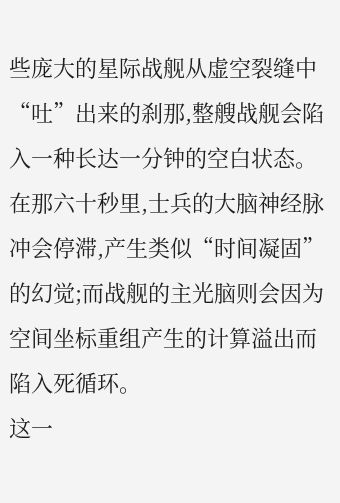些庞大的星际战舰从虚空裂缝中“吐”出来的刹那,整艘战舰会陷入一种长达一分钟的空白状态。
在那六十秒里,士兵的大脑神经脉冲会停滞,产生类似“时间凝固”的幻觉;而战舰的主光脑则会因为空间坐标重组产生的计算溢出而陷入死循环。
这一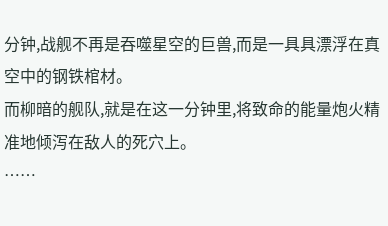分钟,战舰不再是吞噬星空的巨兽,而是一具具漂浮在真空中的钢铁棺材。
而柳暗的舰队,就是在这一分钟里,将致命的能量炮火精准地倾泻在敌人的死穴上。
……